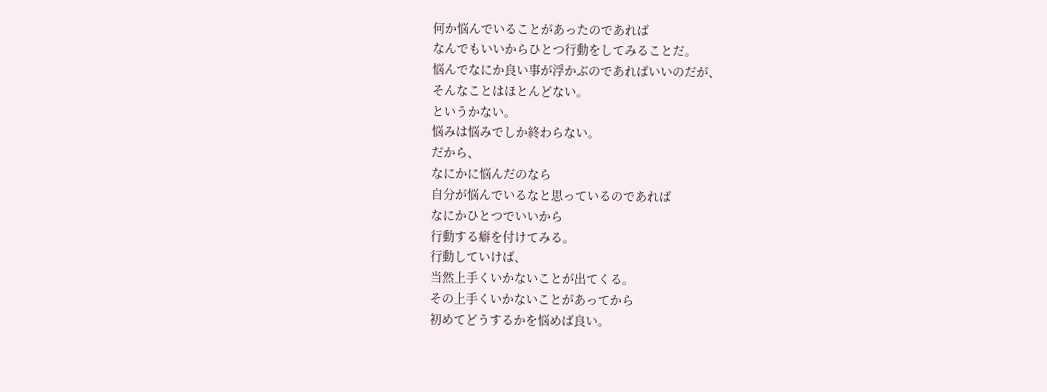何か悩んでいることがあったのであれば
なんでもいいからひとつ行動をしてみることだ。
悩んでなにか良い事が浮かぶのであればいいのだが、
そんなことはほとんどない。
というかない。
悩みは悩みでしか終わらない。
だから、
なにかに悩んだのなら
自分が悩んでいるなと思っているのであれば
なにかひとつでいいから
行動する癖を付けてみる。
行動していけば、
当然上手くいかないことが出てくる。
その上手くいかないことがあってから
初めてどうするかを悩めば良い。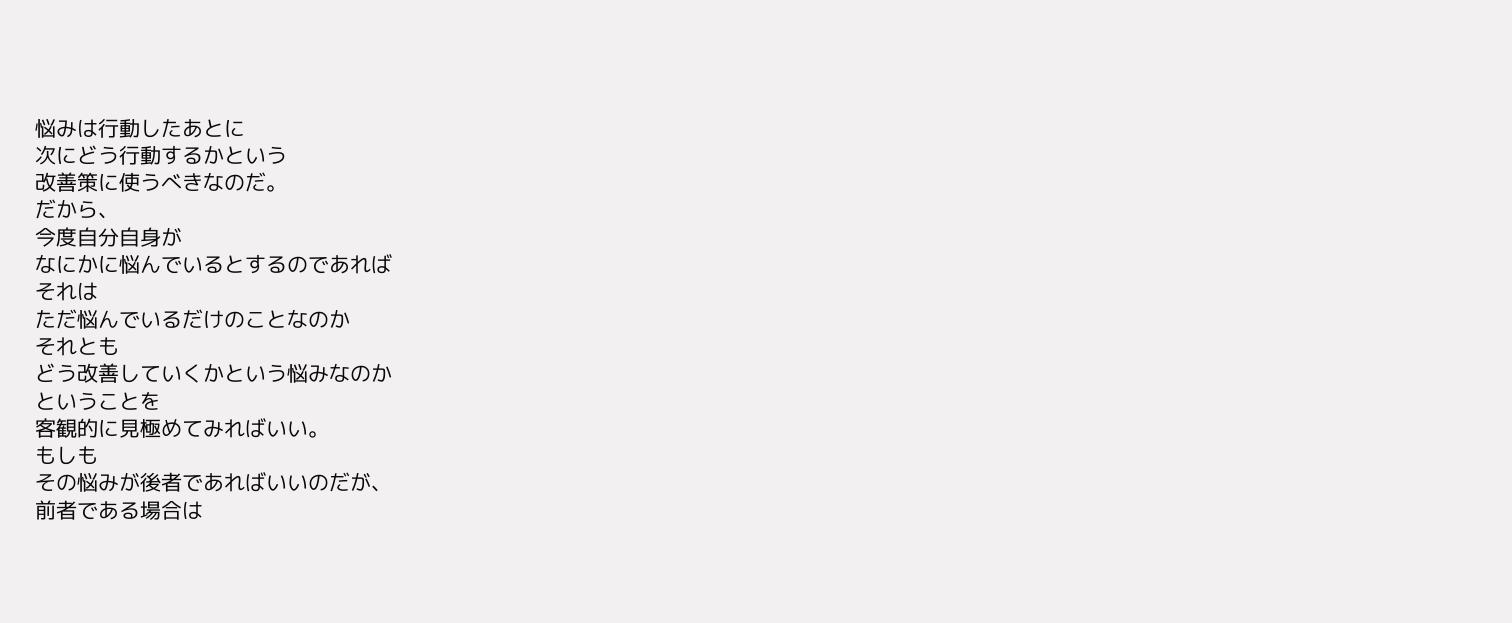悩みは行動したあとに
次にどう行動するかという
改善策に使うべきなのだ。
だから、
今度自分自身が
なにかに悩んでいるとするのであれば
それは
ただ悩んでいるだけのことなのか
それとも
どう改善していくかという悩みなのか
ということを
客観的に見極めてみればいい。
もしも
その悩みが後者であればいいのだが、
前者である場合は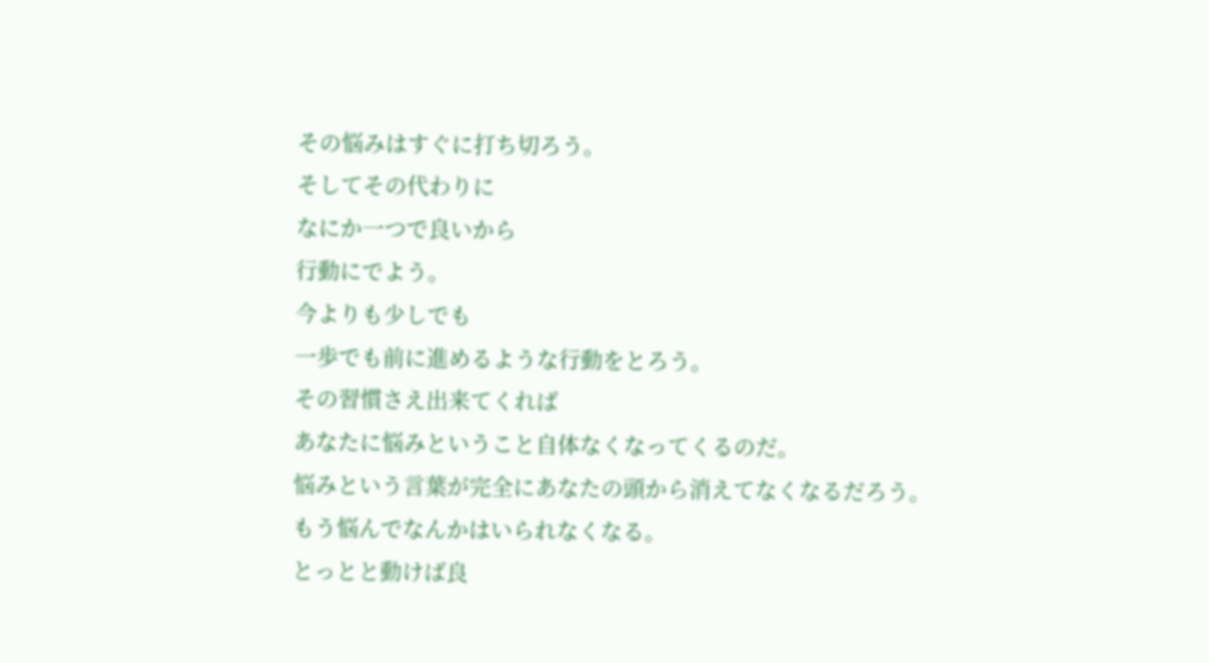その悩みはすぐに打ち切ろう。
そしてその代わりに
なにか一つで良いから
行動にでよう。
今よりも少しでも
一歩でも前に進めるような行動をとろう。
その習慣さえ出来てくれば
あなたに悩みということ自体なくなってくるのだ。
悩みという言葉が完全にあなたの頭から消えてなくなるだろう。
もう悩んでなんかはいられなくなる。
とっとと動けば良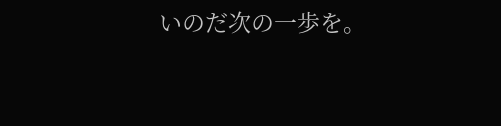いのだ次の一歩を。